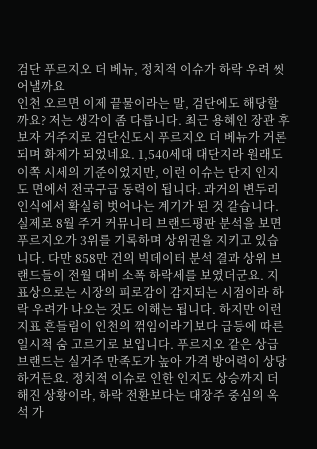검단 푸르지오 더 베뉴, 정치적 이슈가 하락 우려 씻어낼까요
인천 오르면 이제 끝물이라는 말, 검단에도 해당할까요? 저는 생각이 좀 다릅니다. 최근 용혜인 장관 후보자 거주지로 검단신도시 푸르지오 더 베뉴가 거론되며 화제가 되었네요. 1,540세대 대단지라 원래도 이쪽 시세의 기준이었지만, 이런 이슈는 단지 인지도 면에서 전국구급 동력이 됩니다. 과거의 변두리 인식에서 확실히 벗어나는 계기가 된 것 같습니다. 실제로 8월 주거 커뮤니티 브랜드평판 분석을 보면 푸르지오가 3위를 기록하며 상위권을 지키고 있습니다. 다만 858만 건의 빅데이터 분석 결과 상위 브랜드들이 전월 대비 소폭 하락세를 보였더군요. 지표상으로는 시장의 피로감이 감지되는 시점이라 하락 우려가 나오는 것도 이해는 됩니다. 하지만 이런 지표 흔들림이 인천의 꺾임이라기보다 급등에 따른 일시적 숨 고르기로 보입니다. 푸르지오 같은 상급 브랜드는 실거주 만족도가 높아 가격 방어력이 상당하거든요. 정치적 이슈로 인한 인지도 상승까지 더해진 상황이라, 하락 전환보다는 대장주 중심의 옥석 가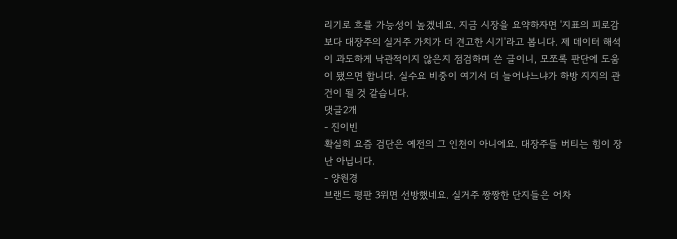리기로 흐를 가능성이 높겠네요. 지금 시장을 요약하자면 '지표의 피로감보다 대장주의 실거주 가치가 더 견고한 시기'라고 봅니다. 제 데이터 해석이 과도하게 낙관적이지 않은지 점검하며 쓴 글이니, 모쪼록 판단에 도움이 됐으면 합니다. 실수요 비중이 여기서 더 늘어나느냐가 하방 지지의 관건이 될 것 같습니다.
댓글2개
- 진이빈
확실히 요즘 검단은 예전의 그 인천이 아니에요. 대장주들 버티는 힘이 장난 아닙니다.
- 양원경
브랜드 평판 3위면 선방했네요. 실거주 짱짱한 단지들은 어차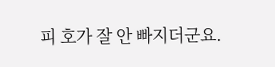피 호가 잘 안 빠지더군요.